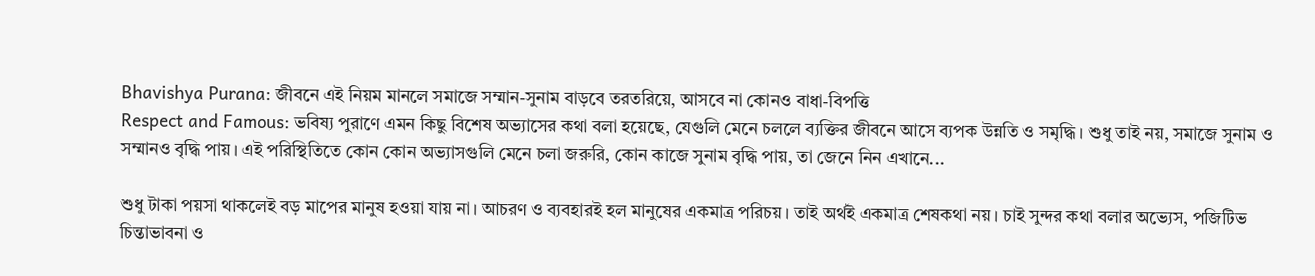Bhavishya Purana: জীবনে এই নিয়ম মানলে সমাজে সম্মান-সুনাম বাড়বে তরতরিয়ে, আসবে না কোনও বাধা-বিপত্তি
Respect and Famous: ভবিষ্য পুরাণে এমন কিছু বিশেষ অভ্যাসের কথা বলা হয়েছে, যেগুলি মেনে চললে ব্যক্তির জীবনে আসে ব্যপক উন্নতি ও সমৃদ্ধি। শুধু তাই নয়, সমাজে সুনাম ও সম্মানও বৃদ্ধি পায়। এই পরিস্থিতিতে কোন কোন অভ্যাসগুলি মেনে চলা জরুরি, কোন কাজে সুনাম বৃদ্ধি পায়, তা জেনে নিন এখানে...

শুধু টাকা পয়সা থাকলেই বড় মাপের মানুষ হওয়া যায় না। আচরণ ও ব্যবহারই হল মানুষের একমাত্র পরিচয়। তাই অর্থই একমাত্র শেষকথা নয়। চাই সুন্দর কথা বলার অভ্যেস, পজিটিভ চিন্তাভাবনা ও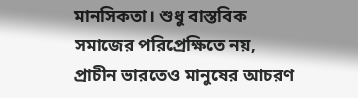মানসিকতা। শুধু বাস্তবিক সমাজের পরিপ্রেক্ষিতে নয়, প্রাচীন ভারতেও মানুষের আচরণ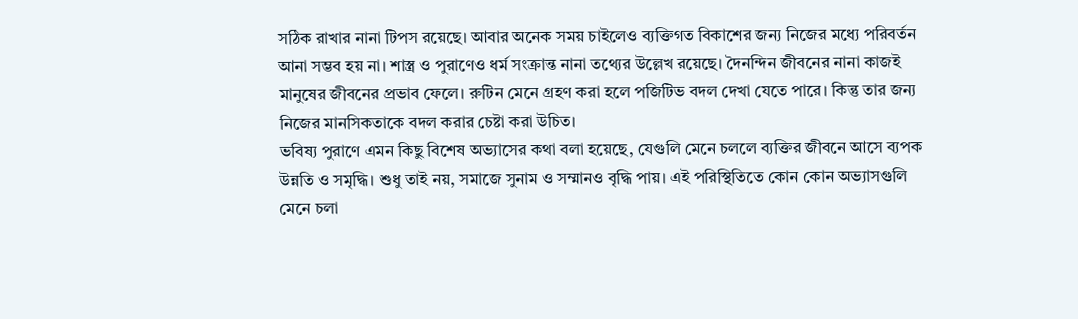সঠিক রাখার নানা টিপস রয়েছে। আবার অনেক সময় চাইলেও ব্যক্তিগত বিকাশের জন্য নিজের মধ্যে পরিবর্তন আনা সম্ভব হয় না। শাস্ত্র ও পুরাণেও ধর্ম সংক্রান্ত নানা তথ্যের উল্লেখ রয়েছে। দৈনন্দিন জীবনের নানা কাজই মানুষের জীবনের প্রভাব ফেলে। রুটিন মেনে গ্রহণ করা হলে পজিটিভ বদল দেখা যেতে পারে। কিন্তু তার জন্য নিজের মানসিকতাকে বদল করার চেষ্টা করা উচিত।
ভবিষ্য পুরাণে এমন কিছু বিশেষ অভ্যাসের কথা বলা হয়েছে, যেগুলি মেনে চললে ব্যক্তির জীবনে আসে ব্যপক উন্নতি ও সমৃদ্ধি। শুধু তাই নয়, সমাজে সুনাম ও সম্মানও বৃদ্ধি পায়। এই পরিস্থিতিতে কোন কোন অভ্যাসগুলি মেনে চলা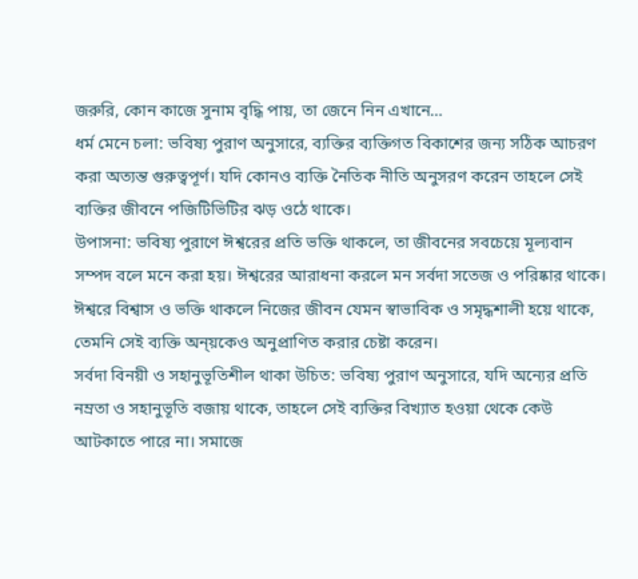জরুরি, কোন কাজে সুনাম বৃদ্ধি পায়, তা জেনে নিন এখানে…
ধর্ম মেনে চলা: ভবিষ্য পুরাণ অনুসারে, ব্যক্তির ব্যক্তিগত বিকাশের জন্য সঠিক আচরণ করা অত্যন্ত গুরুত্বপূর্ণ। যদি কোনও ব্যক্তি নৈতিক নীতি অনুসরণ করেন তাহলে সেই ব্যক্তির জীবনে পজিটিভিটির ঝড় ওঠে থাকে।
উপাসনা: ভবিষ্য পুরাণে ঈশ্বরের প্রতি ভক্তি থাকলে, তা জীবনের সবচেয়ে মূল্যবান সম্পদ বলে মনে করা হয়। ঈশ্বরের আরাধনা করলে মন সর্বদা সতেজ ও পরিষ্কার থাকে। ঈশ্বরে বিশ্বাস ও ভক্তি থাকলে নিজের জীবন যেমন স্বাভাবিক ও সমৃদ্ধশালী হয়ে থাকে, তেমনি সেই ব্যক্তি অন্য়কেও অনুপ্রাণিত করার চেষ্টা করেন।
সর্বদা বিনয়ী ও সহানুভূতিশীল থাকা উচিত: ভবিষ্য পুরাণ অনুসারে, যদি অন্যের প্রতি নম্রতা ও সহানুভূতি বজায় থাকে, তাহলে সেই ব্যক্তির বিখ্যাত হওয়া থেকে কেউ আটকাতে পারে না। সমাজে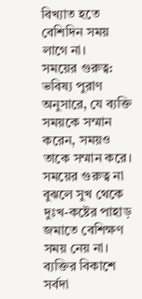বিখ্যাত হতে বেশিদিন সময় লাগে না।
সময়ের গুরুত্ব: ভবিষ্য পুরাণ অনুসারে, যে ব্যক্তি সময়কে সম্মান করেন, সময়ও তাকে সম্মান করে। সময়ের গুরুত্ব না বুঝলে সুখ থেকে দুঃখ-কষ্টের পাহাড় জমাতে বেশিক্ষণ সময় নেয় না। ব্যক্তির বিকাশে সর্বদা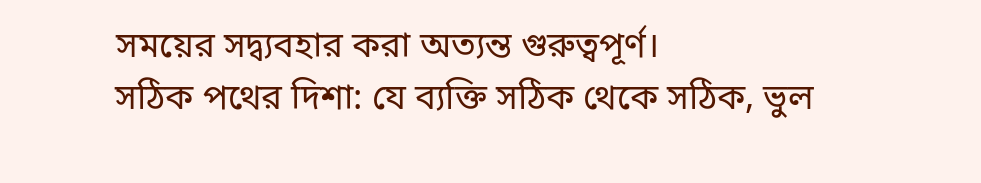সময়ের সদ্ব্যবহার করা অত্যন্ত গুরুত্বপূর্ণ।
সঠিক পথের দিশা: যে ব্যক্তি সঠিক থেকে সঠিক, ভুল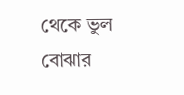থেকে ভুল বোঝার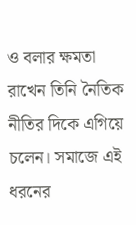ও বলার ক্ষমতা রাখেন তিনি নৈতিক নীতির দিকে এগিয়ে চলেন। সমাজে এই ধরনের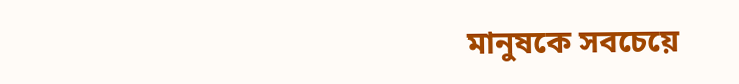মানুষকে সবচেয়ে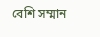বেশি সম্মান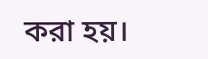করা হয়।